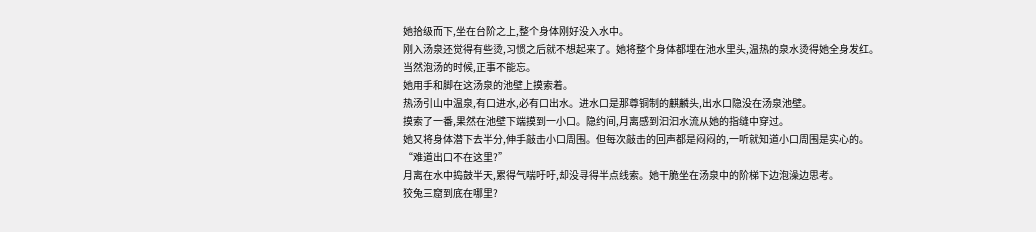她拾级而下,坐在台阶之上,整个身体刚好没入水中。
刚入汤泉还觉得有些烫,习惯之后就不想起来了。她将整个身体都埋在池水里头,温热的泉水烫得她全身发红。
当然泡汤的时候,正事不能忘。
她用手和脚在这汤泉的池壁上摸索着。
热汤引山中温泉,有口进水,必有口出水。进水口是那尊铜制的麒麟头,出水口隐没在汤泉池壁。
摸索了一番,果然在池壁下端摸到一小口。隐约间,月离感到汩汩水流从她的指缝中穿过。
她又将身体潜下去半分,伸手敲击小口周围。但每次敲击的回声都是闷闷的,一听就知道小口周围是实心的。
“难道出口不在这里?”
月离在水中捣鼓半天,累得气喘吁吁,却没寻得半点线索。她干脆坐在汤泉中的阶梯下边泡澡边思考。
狡兔三窟到底在哪里?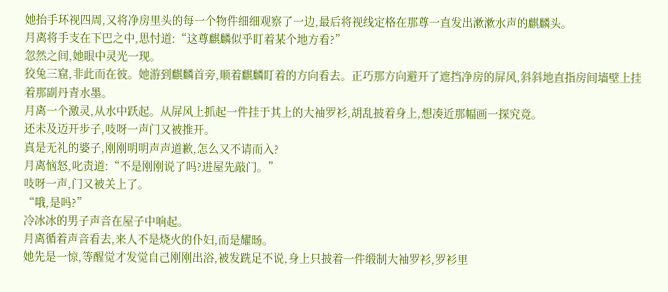她抬手环视四周,又将净房里头的每一个物件细细观察了一边,最后将视线定格在那尊一直发出漱漱水声的麒麟头。
月离将手支在下巴之中,思忖道:“这尊麒麟似乎盯着某个地方看?”
忽然之间,她眼中灵光一现。
狡兔三窟,非此而在彼。她游到麒麟首旁,顺着麒麟盯着的方向看去。正巧那方向避开了遮挡净房的屏风,斜斜地直指房间墙壁上挂着那副丹青水墨。
月离一个激灵,从水中跃起。从屏风上抓起一件挂于其上的大袖罗衫,胡乱披着身上,想凑近那幅画一探究竟。
还未及迈开步子,吱呀一声门又被推开。
真是无礼的婆子,刚刚明明声声道歉,怎么又不请而入?
月离恼怒,叱责道:“不是刚刚说了吗?进屋先敲门。”
吱呀一声,门又被关上了。
“哦,是吗?”
冷冰冰的男子声音在屋子中响起。
月离循着声音看去,来人不是烧火的仆妇,而是耀旸。
她先是一惊,等醒觉才发觉自己刚刚出浴,被发跣足不说,身上只披着一件缎制大袖罗衫,罗衫里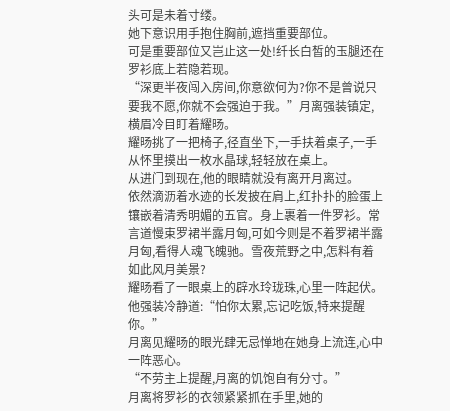头可是未着寸缕。
她下意识用手抱住胸前,遮挡重要部位。
可是重要部位又岂止这一处!纤长白皙的玉腿还在罗衫底上若隐若现。
“深更半夜闯入房间,你意欲何为?你不是曾说只要我不愿,你就不会强迫于我。”月离强装镇定,横眉冷目盯着耀旸。
耀旸挑了一把椅子,径直坐下,一手扶着桌子,一手从怀里摸出一枚水晶球,轻轻放在桌上。
从进门到现在,他的眼睛就没有离开月离过。
依然滴沥着水迹的长发披在肩上,红扑扑的脸蛋上镶嵌着清秀明媚的五官。身上裹着一件罗衫。常言道慢束罗裙半露月匈,可如今则是不着罗裙半露月匈,看得人魂飞魄驰。雪夜荒野之中,怎料有着如此风月美景?
耀旸看了一眼桌上的辟水玲珑珠,心里一阵起伏。
他强装冷静道:“怕你太累,忘记吃饭,特来提醒你。”
月离见耀旸的眼光肆无忌惮地在她身上流连,心中一阵恶心。
“不劳主上提醒,月离的饥饱自有分寸。”
月离将罗衫的衣领紧紧抓在手里,她的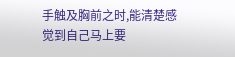手触及胸前之时,能清楚感觉到自己马上要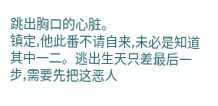跳出胸口的心脏。
镇定,他此番不请自来,未必是知道其中一二。逃出生天只差最后一步,需要先把这恶人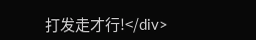打发走才行!</div>